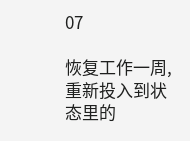07

恢复工作一周,重新投入到状态里的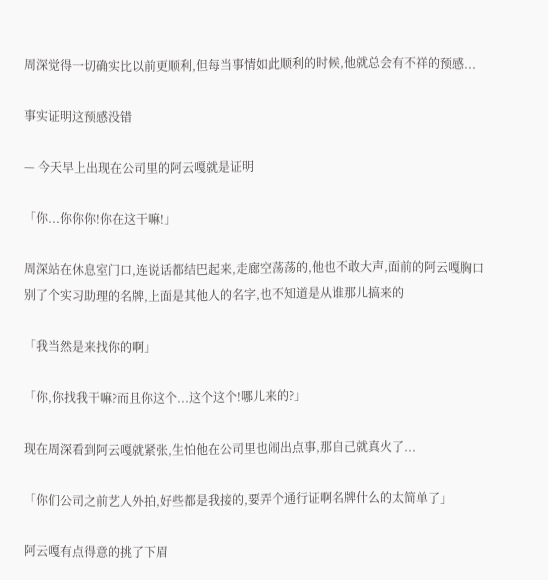周深觉得一切确实比以前更顺利,但每当事情如此顺利的时候,他就总会有不祥的预感...

事实证明这预感没错

— 今天早上出现在公司里的阿云嘎就是证明

「你...你你你!你在这干嘛!」

周深站在休息室门口,连说话都结巴起来,走廊空荡荡的,他也不敢大声,面前的阿云嘎胸口别了个实习助理的名牌,上面是其他人的名字,也不知道是从谁那儿搞来的

「我当然是来找你的啊」

「你,你找我干嘛?而且你这个...这个这个!哪儿来的?」

现在周深看到阿云嘎就紧张,生怕他在公司里也闹出点事,那自己就真火了...

「你们公司之前艺人外拍,好些都是我接的,要弄个通行证啊名牌什么的太简单了」

阿云嘎有点得意的挑了下眉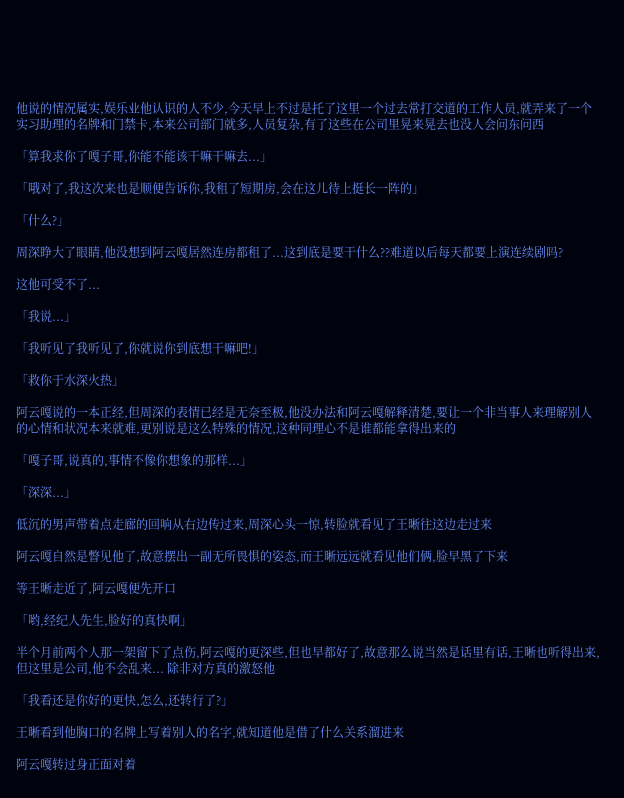他说的情况属实,娱乐业他认识的人不少,今天早上不过是托了这里一个过去常打交道的工作人员,就弄来了一个实习助理的名牌和门禁卡,本来公司部门就多,人员复杂,有了这些在公司里晃来晃去也没人会问东问西

「算我求你了嘎子哥,你能不能该干嘛干嘛去...」

「哦对了,我这次来也是顺便告诉你,我租了短期房,会在这儿待上挺长一阵的」

「什么?」

周深睁大了眼睛,他没想到阿云嘎居然连房都租了...这到底是要干什么??难道以后每天都要上演连续剧吗?

这他可受不了...

「我说...」

「我听见了我听见了,你就说你到底想干嘛吧!」

「救你于水深火热」

阿云嘎说的一本正经,但周深的表情已经是无奈至极,他没办法和阿云嘎解释清楚,要让一个非当事人来理解别人的心情和状况本来就难,更别说是这么特殊的情况,这种同理心不是谁都能拿得出来的

「嘎子哥,说真的,事情不像你想象的那样...」

「深深...」

低沉的男声带着点走廊的回响从右边传过来,周深心头一惊,转脸就看见了王晰往这边走过来

阿云嘎自然是瞥见他了,故意摆出一副无所畏惧的姿态,而王晰远远就看见他们俩,脸早黑了下来

等王晰走近了,阿云嘎便先开口

「哟,经纪人先生,脸好的真快啊」

半个月前两个人那一架留下了点伤,阿云嘎的更深些,但也早都好了,故意那么说当然是话里有话,王晰也听得出来,但这里是公司,他不会乱来... 除非对方真的激怒他

「我看还是你好的更快,怎么,还转行了?」

王晰看到他胸口的名牌上写着别人的名字,就知道他是借了什么关系溜进来

阿云嘎转过身正面对着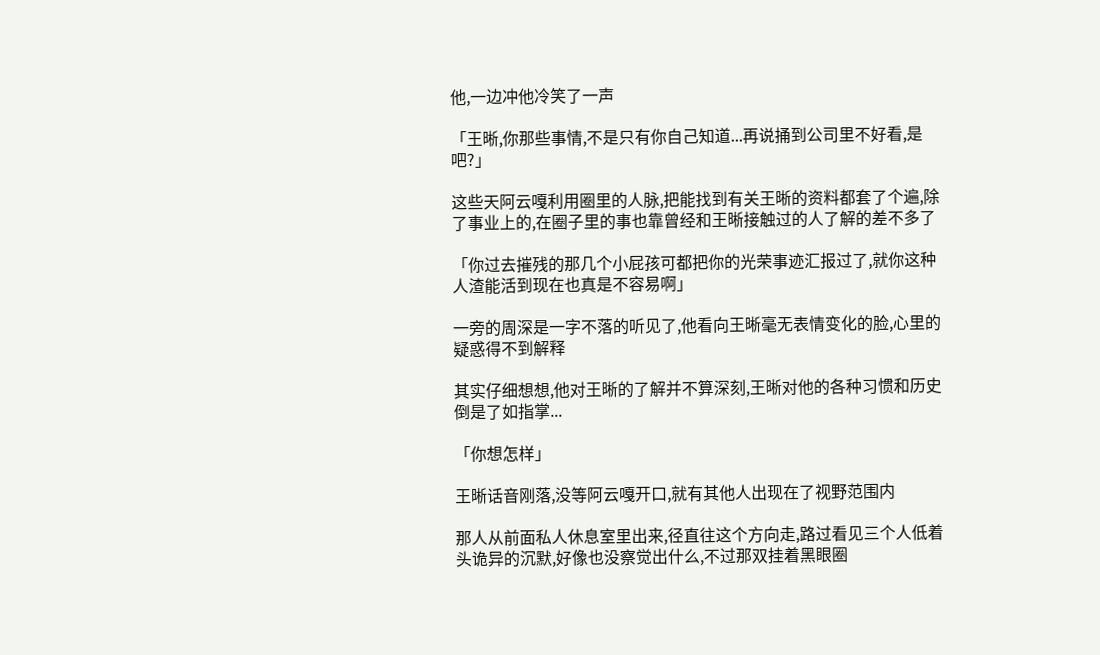他,一边冲他冷笑了一声

「王晰,你那些事情,不是只有你自己知道...再说捅到公司里不好看,是吧?」

这些天阿云嘎利用圈里的人脉,把能找到有关王晰的资料都套了个遍,除了事业上的,在圈子里的事也靠曾经和王晰接触过的人了解的差不多了

「你过去摧残的那几个小屁孩可都把你的光荣事迹汇报过了,就你这种人渣能活到现在也真是不容易啊」

一旁的周深是一字不落的听见了,他看向王晰毫无表情变化的脸,心里的疑惑得不到解释

其实仔细想想,他对王晰的了解并不算深刻,王晰对他的各种习惯和历史倒是了如指掌...

「你想怎样」

王晰话音刚落,没等阿云嘎开口,就有其他人出现在了视野范围内

那人从前面私人休息室里出来,径直往这个方向走,路过看见三个人低着头诡异的沉默,好像也没察觉出什么,不过那双挂着黑眼圈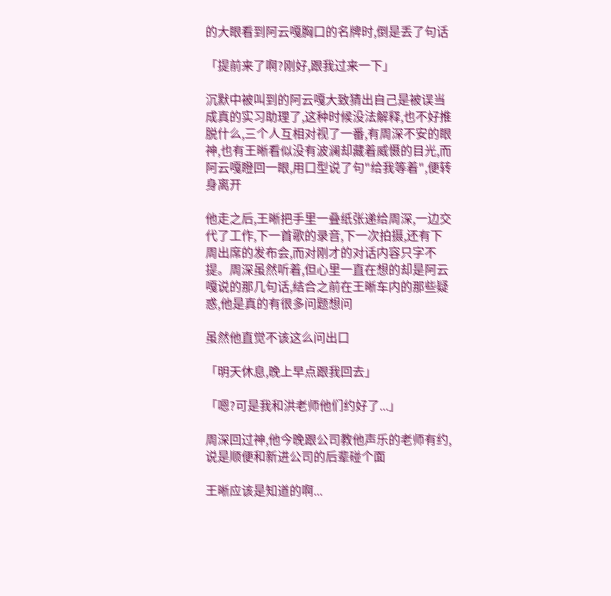的大眼看到阿云嘎胸口的名牌时,倒是丢了句话

「提前来了啊?刚好,跟我过来一下」

沉默中被叫到的阿云嘎大致猜出自己是被误当成真的实习助理了,这种时候没法解释,也不好推脱什么,三个人互相对视了一番,有周深不安的眼神,也有王晰看似没有波澜却藏着威慑的目光,而阿云嘎瞪回一眼,用口型说了句"给我等着",便转身离开

他走之后,王晰把手里一叠纸张递给周深,一边交代了工作,下一首歌的录音,下一次拍摄,还有下周出席的发布会,而对刚才的对话内容只字不提。周深虽然听着,但心里一直在想的却是阿云嘎说的那几句话,结合之前在王晰车内的那些疑惑,他是真的有很多问题想问

虽然他直觉不该这么问出口

「明天休息,晚上早点跟我回去」

「嗯?可是我和洪老师他们约好了...」

周深回过神,他今晚跟公司教他声乐的老师有约,说是顺便和新进公司的后辈碰个面

王晰应该是知道的啊...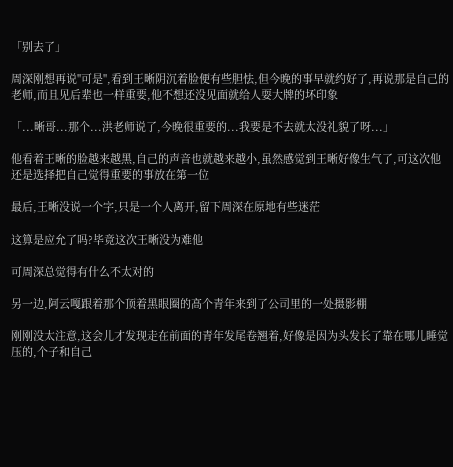「别去了」

周深刚想再说"可是",看到王晰阴沉着脸便有些胆怯,但今晚的事早就约好了,再说那是自己的老师,而且见后辈也一样重要,他不想还没见面就给人耍大牌的坏印象

「...晰哥...那个...洪老师说了,今晚很重要的...我要是不去就太没礼貌了呀...」

他看着王晰的脸越来越黑,自己的声音也就越来越小,虽然感觉到王晰好像生气了,可这次他还是选择把自己觉得重要的事放在第一位

最后,王晰没说一个字,只是一个人离开,留下周深在原地有些迷茫

这算是应允了吗?毕竟这次王晰没为难他

可周深总觉得有什么不太对的

另一边,阿云嘎跟着那个顶着黑眼圈的高个青年来到了公司里的一处摄影棚

刚刚没太注意,这会儿才发现走在前面的青年发尾卷翘着,好像是因为头发长了靠在哪儿睡觉压的,个子和自己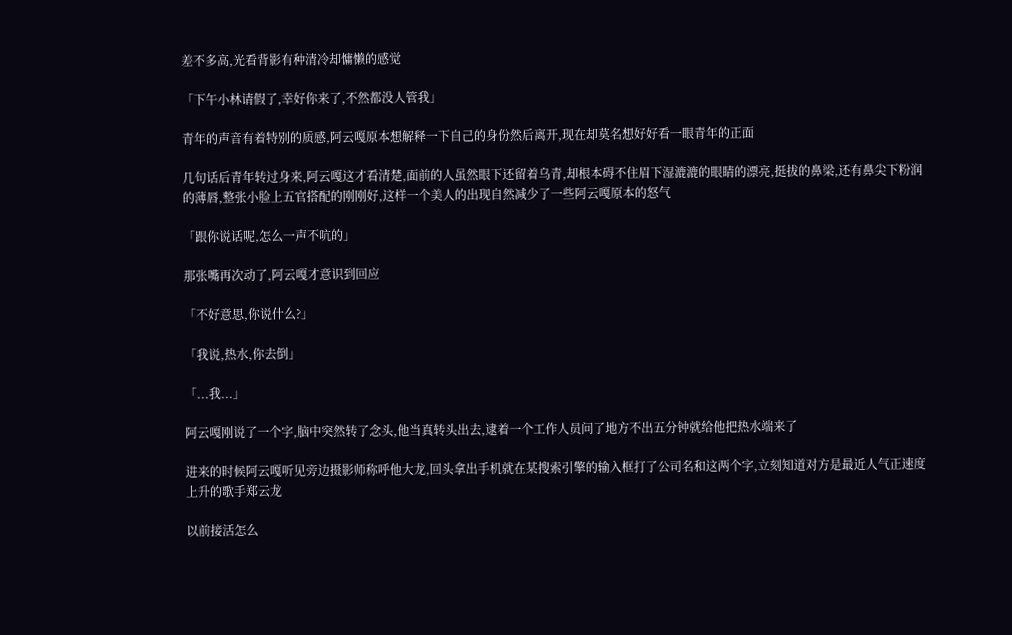差不多高,光看背影有种清冷却慵懒的感觉

「下午小林请假了,幸好你来了,不然都没人管我」

青年的声音有着特别的质感,阿云嘎原本想解释一下自己的身份然后离开,现在却莫名想好好看一眼青年的正面

几句话后青年转过身来,阿云嘎这才看清楚,面前的人虽然眼下还留着乌青,却根本碍不住眉下湿漉漉的眼睛的漂亮,挺拔的鼻梁,还有鼻尖下粉润的薄唇,整张小脸上五官搭配的刚刚好,这样一个美人的出现自然减少了一些阿云嘎原本的怒气

「跟你说话呢,怎么一声不吭的」

那张嘴再次动了,阿云嘎才意识到回应

「不好意思,你说什么?」

「我说,热水,你去倒」

「...我...」

阿云嘎刚说了一个字,脑中突然转了念头,他当真转头出去,逮着一个工作人员问了地方不出五分钟就给他把热水端来了

进来的时候阿云嘎听见旁边摄影师称呼他大龙,回头拿出手机就在某搜索引擎的输入框打了公司名和这两个字,立刻知道对方是最近人气正速度上升的歌手郑云龙

以前接活怎么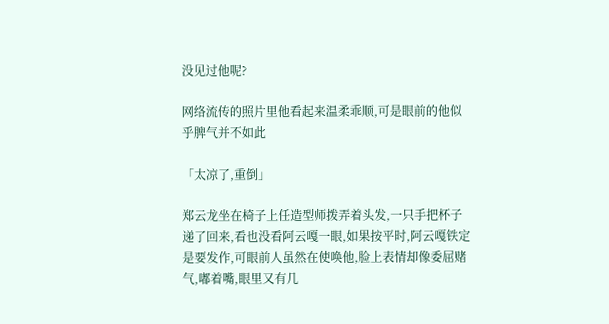没见过他呢?

网络流传的照片里他看起来温柔乖顺,可是眼前的他似乎脾气并不如此

「太凉了,重倒」

郑云龙坐在椅子上任造型师拨弄着头发,一只手把杯子递了回来,看也没看阿云嘎一眼,如果按平时,阿云嘎铁定是要发作,可眼前人虽然在使唤他,脸上表情却像委屈赌气,嘟着嘴,眼里又有几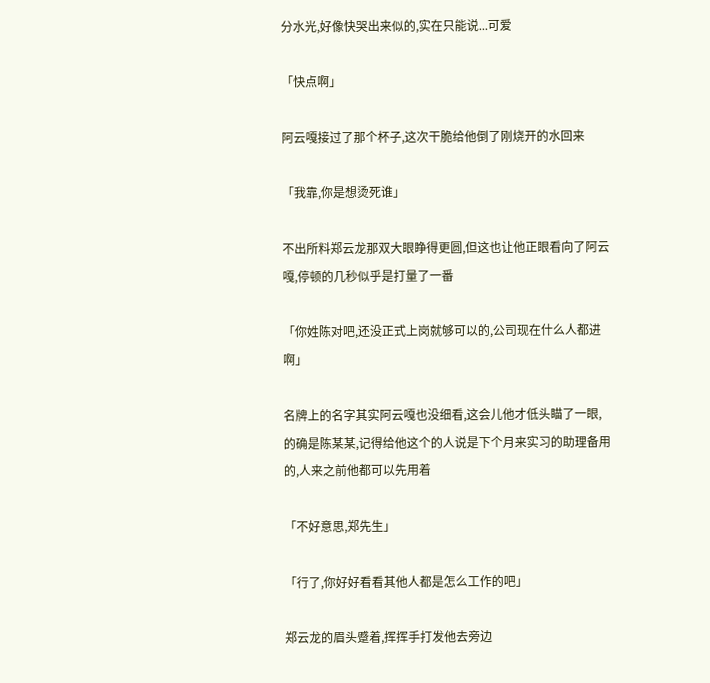分水光,好像快哭出来似的,实在只能说...可爱

「快点啊」

阿云嘎接过了那个杯子,这次干脆给他倒了刚烧开的水回来

「我靠,你是想烫死谁」

不出所料郑云龙那双大眼睁得更圆,但这也让他正眼看向了阿云嘎,停顿的几秒似乎是打量了一番

「你姓陈对吧,还没正式上岗就够可以的,公司现在什么人都进啊」

名牌上的名字其实阿云嘎也没细看,这会儿他才低头瞄了一眼,的确是陈某某,记得给他这个的人说是下个月来实习的助理备用的,人来之前他都可以先用着

「不好意思,郑先生」

「行了,你好好看看其他人都是怎么工作的吧」

郑云龙的眉头蹙着,挥挥手打发他去旁边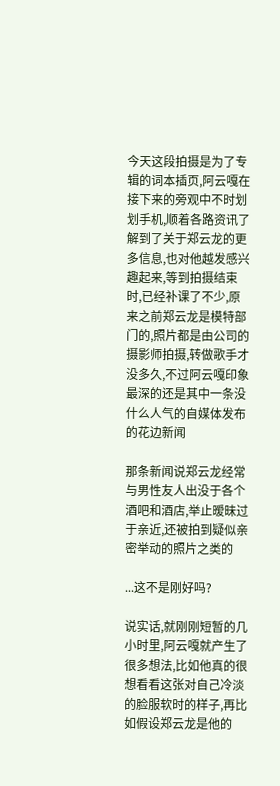今天这段拍摄是为了专辑的词本插页,阿云嘎在接下来的旁观中不时划划手机,顺着各路资讯了解到了关于郑云龙的更多信息,也对他越发感兴趣起来,等到拍摄结束时,已经补课了不少,原来之前郑云龙是模特部门的,照片都是由公司的摄影师拍摄,转做歌手才没多久,不过阿云嘎印象最深的还是其中一条没什么人气的自媒体发布的花边新闻

那条新闻说郑云龙经常与男性友人出没于各个酒吧和酒店,举止暧昧过于亲近,还被拍到疑似亲密举动的照片之类的

...这不是刚好吗?

说实话,就刚刚短暂的几小时里,阿云嘎就产生了很多想法,比如他真的很想看看这张对自己冷淡的脸服软时的样子,再比如假设郑云龙是他的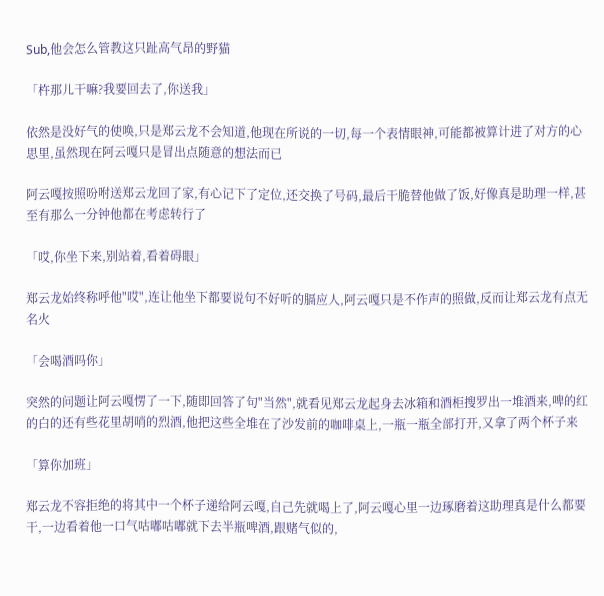Sub,他会怎么管教这只趾高气昂的野猫

「杵那儿干嘛?我要回去了,你送我」

依然是没好气的使唤,只是郑云龙不会知道,他现在所说的一切,每一个表情眼神,可能都被算计进了对方的心思里,虽然现在阿云嘎只是冒出点随意的想法而已

阿云嘎按照吩咐送郑云龙回了家,有心记下了定位,还交换了号码,最后干脆替他做了饭,好像真是助理一样,甚至有那么一分钟他都在考虑转行了

「哎,你坐下来,别站着,看着碍眼」

郑云龙始终称呼他"哎",连让他坐下都要说句不好听的膈应人,阿云嘎只是不作声的照做,反而让郑云龙有点无名火

「会喝酒吗你」

突然的问题让阿云嘎愣了一下,随即回答了句"当然",就看见郑云龙起身去冰箱和酒柜搜罗出一堆酒来,啤的红的白的还有些花里胡哨的烈酒,他把这些全堆在了沙发前的咖啡桌上,一瓶一瓶全部打开,又拿了两个杯子来

「算你加班」

郑云龙不容拒绝的将其中一个杯子递给阿云嘎,自己先就喝上了,阿云嘎心里一边琢磨着这助理真是什么都要干,一边看着他一口气咕嘟咕嘟就下去半瓶啤酒,跟赌气似的,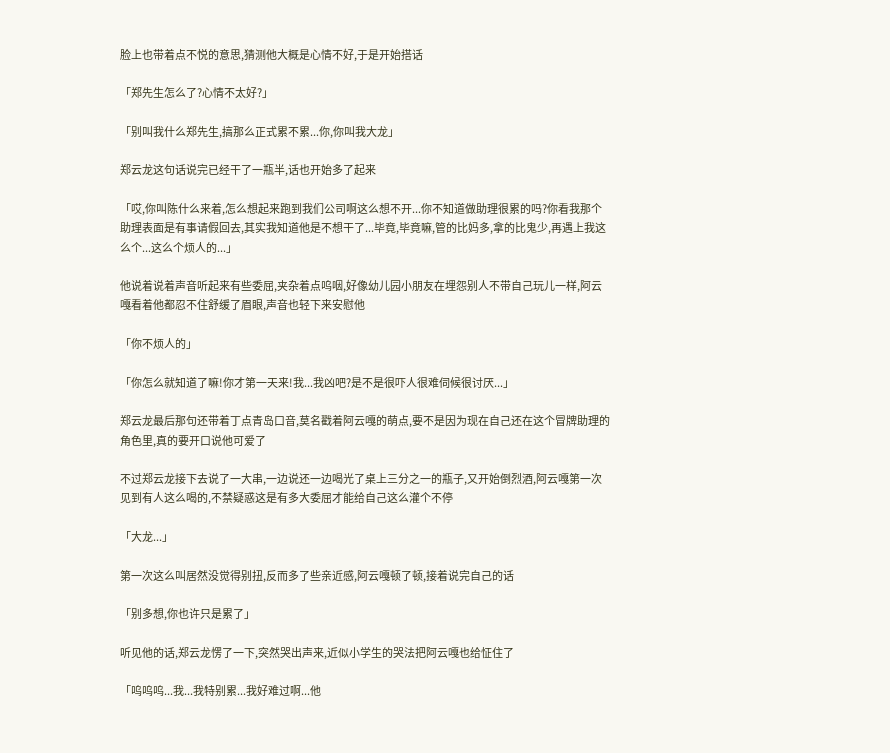脸上也带着点不悦的意思,猜测他大概是心情不好,于是开始搭话

「郑先生怎么了?心情不太好?」

「别叫我什么郑先生,搞那么正式累不累...你,你叫我大龙」

郑云龙这句话说完已经干了一瓶半,话也开始多了起来

「哎,你叫陈什么来着,怎么想起来跑到我们公司啊这么想不开...你不知道做助理很累的吗?你看我那个助理表面是有事请假回去,其实我知道他是不想干了...毕竟,毕竟嘛,管的比妈多,拿的比鬼少,再遇上我这么个...这么个烦人的...」

他说着说着声音听起来有些委屈,夹杂着点呜咽,好像幼儿园小朋友在埋怨别人不带自己玩儿一样,阿云嘎看着他都忍不住舒缓了眉眼,声音也轻下来安慰他

「你不烦人的」

「你怎么就知道了嘛!你才第一天来!我...我凶吧?是不是很吓人很难伺候很讨厌...」

郑云龙最后那句还带着丁点青岛口音,莫名戳着阿云嘎的萌点,要不是因为现在自己还在这个冒牌助理的角色里,真的要开口说他可爱了

不过郑云龙接下去说了一大串,一边说还一边喝光了桌上三分之一的瓶子,又开始倒烈酒,阿云嘎第一次见到有人这么喝的,不禁疑惑这是有多大委屈才能给自己这么灌个不停

「大龙...」

第一次这么叫居然没觉得别扭,反而多了些亲近感,阿云嘎顿了顿,接着说完自己的话

「别多想,你也许只是累了」

听见他的话,郑云龙愣了一下,突然哭出声来,近似小学生的哭法把阿云嘎也给怔住了

「呜呜呜...我...我特别累...我好难过啊...他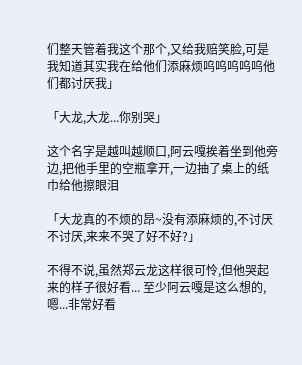们整天管着我这个那个,又给我赔笑脸,可是我知道其实我在给他们添麻烦呜呜呜呜呜他们都讨厌我」

「大龙,大龙...你别哭」

这个名字是越叫越顺口,阿云嘎挨着坐到他旁边,把他手里的空瓶拿开,一边抽了桌上的纸巾给他擦眼泪

「大龙真的不烦的昂~没有添麻烦的,不讨厌不讨厌,来来不哭了好不好?」

不得不说,虽然郑云龙这样很可怜,但他哭起来的样子很好看... 至少阿云嘎是这么想的,嗯...非常好看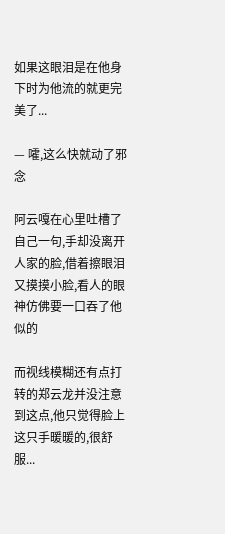如果这眼泪是在他身下时为他流的就更完美了...

— 嚯,这么快就动了邪念

阿云嘎在心里吐槽了自己一句,手却没离开人家的脸,借着擦眼泪又摸摸小脸,看人的眼神仿佛要一口吞了他似的

而视线模糊还有点打转的郑云龙并没注意到这点,他只觉得脸上这只手暖暖的,很舒服...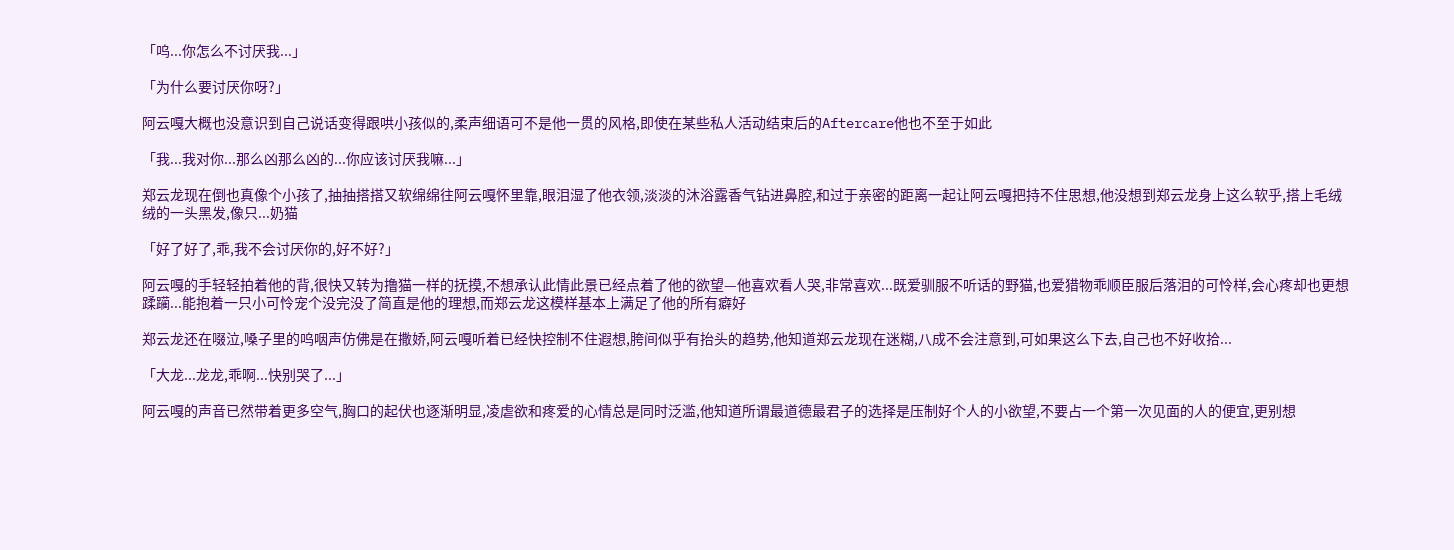「呜...你怎么不讨厌我...」

「为什么要讨厌你呀?」

阿云嘎大概也没意识到自己说话变得跟哄小孩似的,柔声细语可不是他一贯的风格,即使在某些私人活动结束后的Aftercare他也不至于如此

「我...我对你...那么凶那么凶的...你应该讨厌我嘛...」

郑云龙现在倒也真像个小孩了,抽抽搭搭又软绵绵往阿云嘎怀里靠,眼泪湿了他衣领,淡淡的沐浴露香气钻进鼻腔,和过于亲密的距离一起让阿云嘎把持不住思想,他没想到郑云龙身上这么软乎,搭上毛绒绒的一头黑发,像只...奶猫

「好了好了,乖,我不会讨厌你的,好不好?」

阿云嘎的手轻轻拍着他的背,很快又转为撸猫一样的抚摸,不想承认此情此景已经点着了他的欲望—他喜欢看人哭,非常喜欢...既爱驯服不听话的野猫,也爱猎物乖顺臣服后落泪的可怜样,会心疼却也更想蹂躏...能抱着一只小可怜宠个没完没了简直是他的理想,而郑云龙这模样基本上满足了他的所有癖好

郑云龙还在啜泣,嗓子里的呜咽声仿佛是在撒娇,阿云嘎听着已经快控制不住遐想,胯间似乎有抬头的趋势,他知道郑云龙现在迷糊,八成不会注意到,可如果这么下去,自己也不好收拾...

「大龙...龙龙,乖啊...快别哭了...」

阿云嘎的声音已然带着更多空气,胸口的起伏也逐渐明显,凌虐欲和疼爱的心情总是同时泛滥,他知道所谓最道德最君子的选择是压制好个人的小欲望,不要占一个第一次见面的人的便宜,更别想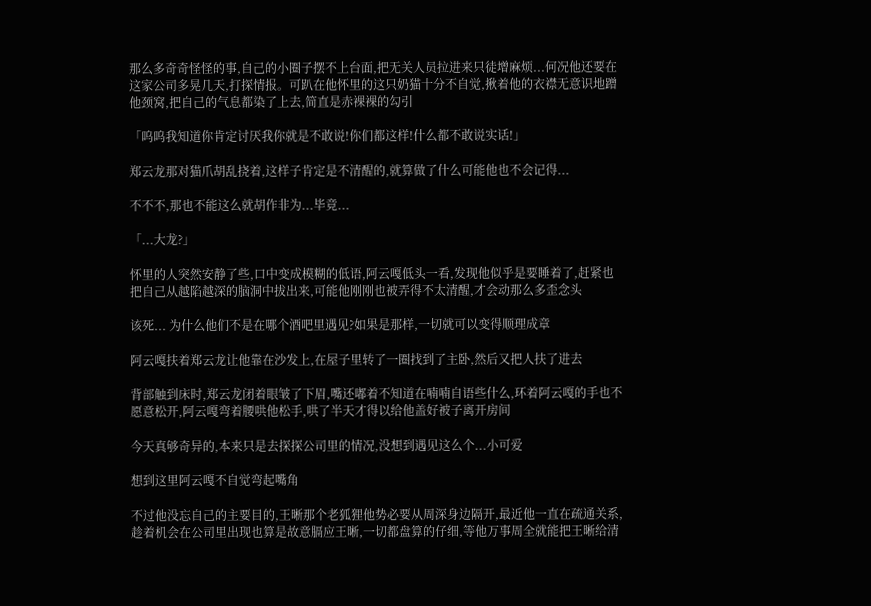那么多奇奇怪怪的事,自己的小圈子摆不上台面,把无关人员拉进来只徒增麻烦...何况他还要在这家公司多晃几天,打探情报。可趴在他怀里的这只奶猫十分不自觉,揪着他的衣襟无意识地蹭他颈窝,把自己的气息都染了上去,简直是赤裸裸的勾引

「呜呜我知道你肯定讨厌我你就是不敢说!你们都这样!什么都不敢说实话!」

郑云龙那对猫爪胡乱挠着,这样子肯定是不清醒的,就算做了什么可能他也不会记得...

不不不,那也不能这么就胡作非为...毕竟...

「...大龙?」

怀里的人突然安静了些,口中变成模糊的低语,阿云嘎低头一看,发现他似乎是要睡着了,赶紧也把自己从越陷越深的脑洞中拔出来,可能他刚刚也被弄得不太清醒,才会动那么多歪念头

该死... 为什么他们不是在哪个酒吧里遇见?如果是那样,一切就可以变得顺理成章

阿云嘎扶着郑云龙让他靠在沙发上,在屋子里转了一圈找到了主卧,然后又把人扶了进去

背部触到床时,郑云龙闭着眼皱了下眉,嘴还嘟着不知道在喃喃自语些什么,环着阿云嘎的手也不愿意松开,阿云嘎弯着腰哄他松手,哄了半天才得以给他盖好被子离开房间

今天真够奇异的,本来只是去探探公司里的情况,没想到遇见这么个...小可爱

想到这里阿云嘎不自觉弯起嘴角

不过他没忘自己的主要目的,王晰那个老狐狸他势必要从周深身边隔开,最近他一直在疏通关系,趁着机会在公司里出现也算是故意膈应王晰,一切都盘算的仔细,等他万事周全就能把王晰给清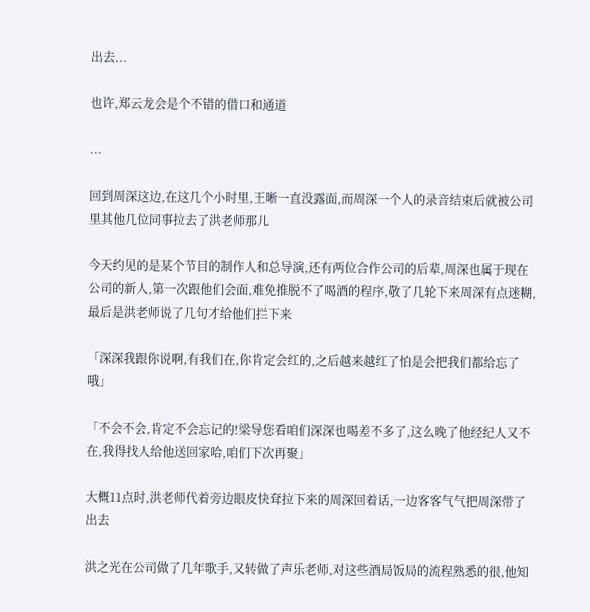出去...

也许,郑云龙会是个不错的借口和通道

...

回到周深这边,在这几个小时里,王晰一直没露面,而周深一个人的录音结束后就被公司里其他几位同事拉去了洪老师那儿

今天约见的是某个节目的制作人和总导演,还有两位合作公司的后辈,周深也属于现在公司的新人,第一次跟他们会面,难免推脱不了喝酒的程序,敬了几轮下来周深有点迷糊,最后是洪老师说了几句才给他们拦下来

「深深我跟你说啊,有我们在,你肯定会红的,之后越来越红了怕是会把我们都给忘了哦」

「不会不会,肯定不会忘记的!梁导您看咱们深深也喝差不多了,这么晚了他经纪人又不在,我得找人给他送回家哈,咱们下次再聚」

大概11点时,洪老师代着旁边眼皮快耷拉下来的周深回着话,一边客客气气把周深带了出去

洪之光在公司做了几年歌手,又转做了声乐老师,对这些酒局饭局的流程熟悉的很,他知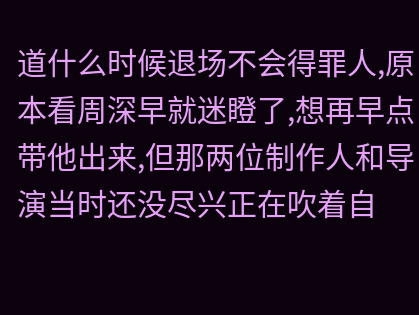道什么时候退场不会得罪人,原本看周深早就迷瞪了,想再早点带他出来,但那两位制作人和导演当时还没尽兴正在吹着自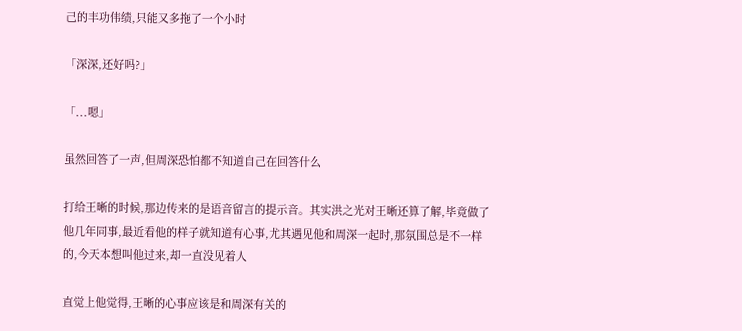己的丰功伟绩,只能又多拖了一个小时

「深深,还好吗?」

「...嗯」

虽然回答了一声,但周深恐怕都不知道自己在回答什么

打给王晰的时候,那边传来的是语音留言的提示音。其实洪之光对王晰还算了解,毕竟做了他几年同事,最近看他的样子就知道有心事,尤其遇见他和周深一起时,那氛围总是不一样的,今天本想叫他过来,却一直没见着人

直觉上他觉得,王晰的心事应该是和周深有关的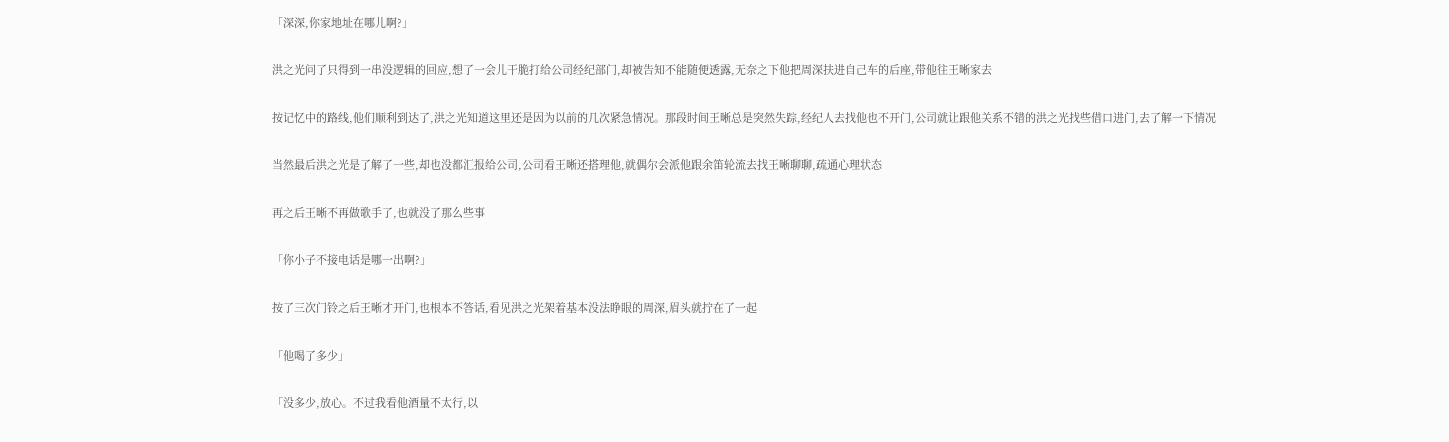「深深,你家地址在哪儿啊?」

洪之光问了只得到一串没逻辑的回应,想了一会儿干脆打给公司经纪部门,却被告知不能随便透露,无奈之下他把周深扶进自己车的后座,带他往王晰家去

按记忆中的路线,他们顺利到达了,洪之光知道这里还是因为以前的几次紧急情况。那段时间王晰总是突然失踪,经纪人去找他也不开门,公司就让跟他关系不错的洪之光找些借口进门,去了解一下情况

当然最后洪之光是了解了一些,却也没都汇报给公司,公司看王晰还搭理他,就偶尔会派他跟余笛轮流去找王晰聊聊,疏通心理状态

再之后王晰不再做歌手了,也就没了那么些事

「你小子不接电话是哪一出啊?」

按了三次门铃之后王晰才开门,也根本不答话,看见洪之光架着基本没法睁眼的周深,眉头就拧在了一起

「他喝了多少」

「没多少,放心。不过我看他酒量不太行,以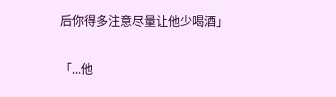后你得多注意尽量让他少喝酒」

「...他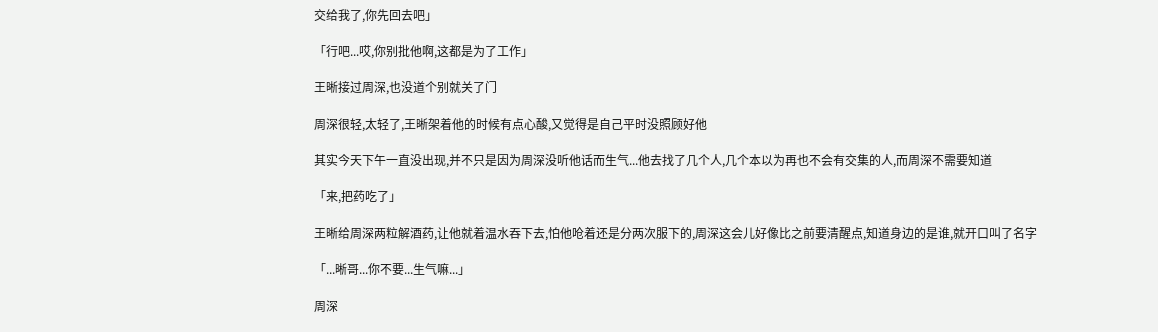交给我了,你先回去吧」

「行吧...哎,你别批他啊,这都是为了工作」

王晰接过周深,也没道个别就关了门

周深很轻,太轻了,王晰架着他的时候有点心酸,又觉得是自己平时没照顾好他

其实今天下午一直没出现,并不只是因为周深没听他话而生气...他去找了几个人,几个本以为再也不会有交集的人,而周深不需要知道

「来,把药吃了」

王晰给周深两粒解酒药,让他就着温水吞下去,怕他呛着还是分两次服下的,周深这会儿好像比之前要清醒点,知道身边的是谁,就开口叫了名字

「...晰哥...你不要...生气嘛...」

周深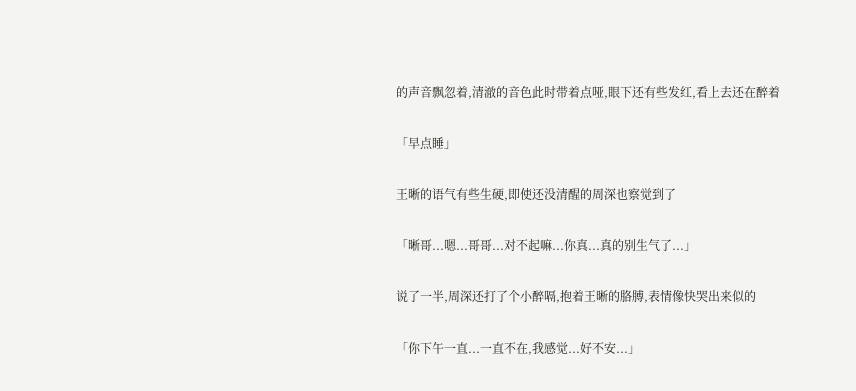的声音飘忽着,清澈的音色此时带着点哑,眼下还有些发红,看上去还在醉着

「早点睡」

王晰的语气有些生硬,即使还没清醒的周深也察觉到了

「晰哥...嗯...哥哥...对不起嘛...你真...真的别生气了...」

说了一半,周深还打了个小醉嗝,抱着王晰的胳膊,表情像快哭出来似的

「你下午一直...一直不在,我感觉...好不安...」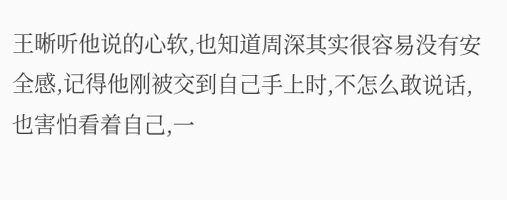王晰听他说的心软,也知道周深其实很容易没有安全感,记得他刚被交到自己手上时,不怎么敢说话,也害怕看着自己,一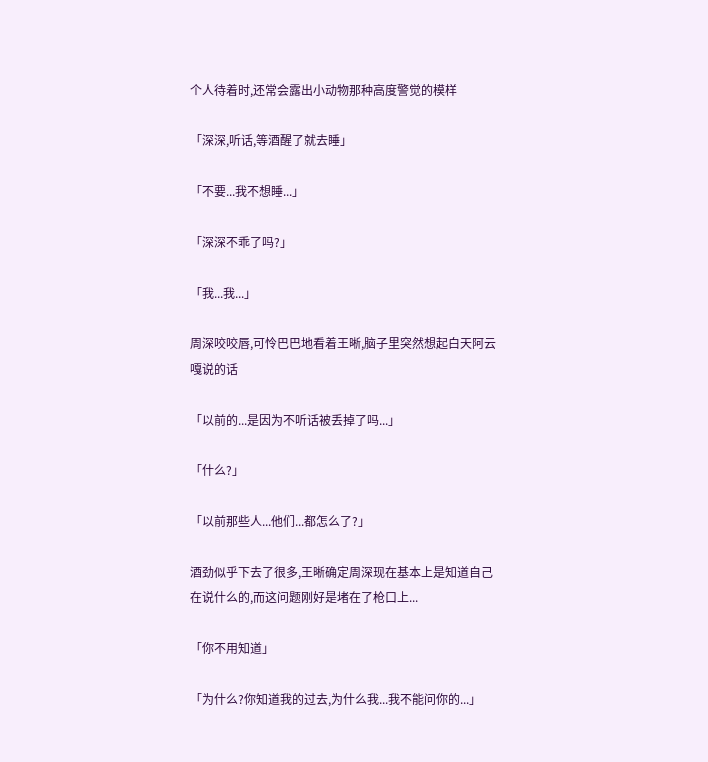个人待着时,还常会露出小动物那种高度警觉的模样

「深深,听话,等酒醒了就去睡」

「不要...我不想睡...」

「深深不乖了吗?」

「我...我...」

周深咬咬唇,可怜巴巴地看着王晰,脑子里突然想起白天阿云嘎说的话

「以前的...是因为不听话被丢掉了吗...」

「什么?」

「以前那些人...他们...都怎么了?」

酒劲似乎下去了很多,王晰确定周深现在基本上是知道自己在说什么的,而这问题刚好是堵在了枪口上...

「你不用知道」

「为什么?你知道我的过去,为什么我...我不能问你的...」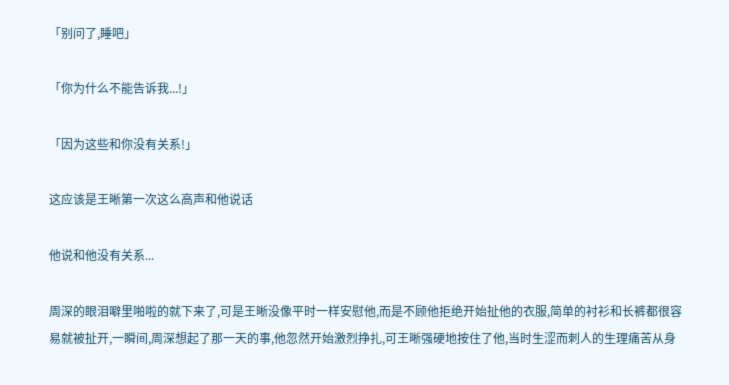「别问了,睡吧」

「你为什么不能告诉我...!」

「因为这些和你没有关系!」

这应该是王晰第一次这么高声和他说话

他说和他没有关系...

周深的眼泪噼里啪啦的就下来了,可是王晰没像平时一样安慰他,而是不顾他拒绝开始扯他的衣服,简单的衬衫和长裤都很容易就被扯开,一瞬间,周深想起了那一天的事,他忽然开始激烈挣扎,可王晰强硬地按住了他,当时生涩而刺人的生理痛苦从身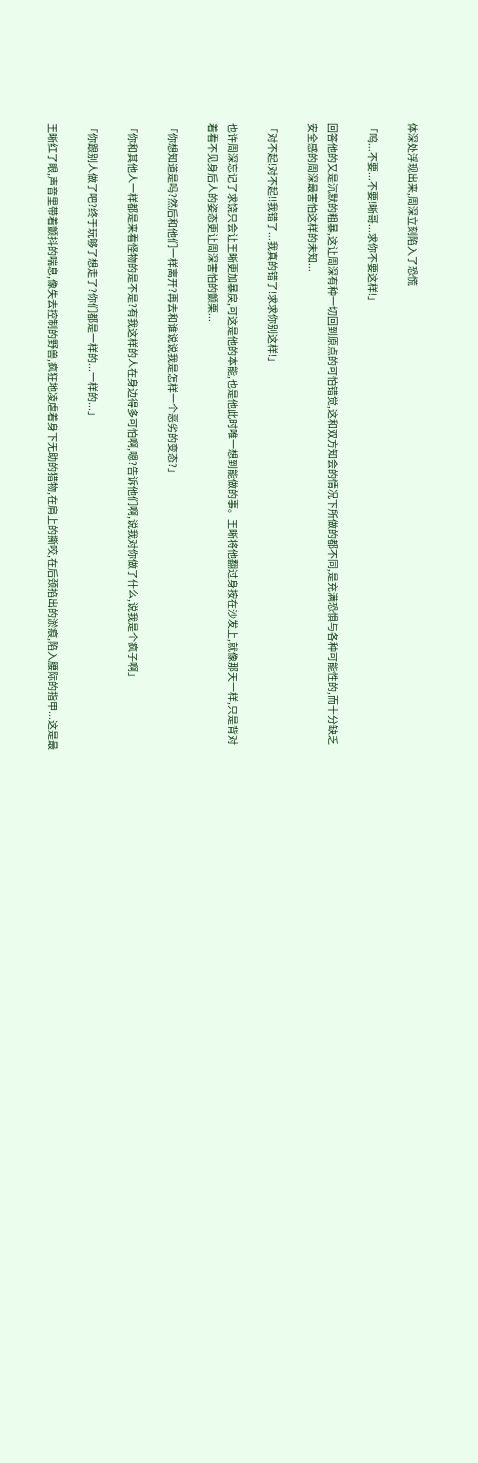体深处浮现出来,周深立刻陷入了恐慌

「呜...不要...不要!晰哥...求你不要这样!」

回答他的又是沉默的粗暴,这让周深有种一切回到原点的可怕错觉,这和双方知会的情况下所做的都不同,是充满恐惧与各种可能性的,而十分缺乏安全感的周深最害怕这样的未知...

「对不起!对不起!!我错了...我真的错了!求求你别这样!」

也许周深忘记了求饶只会让王晰更加暴戾,可这是他的本能,也是他此时唯一想到能做的事。王晰将他翻过身按在沙发上,就像那天一样,只是背对着看不见身后人的姿态更让周深害怕的颤栗...

「你想知道是吗?然后和他们一样离开?再去和谁说说我是怎样一个恶劣的变态?」

「你和其他人一样都是来看怪物的是不是?有我这样的人在身边得多可怕啊,嗯?告诉他们啊,说我对你做了什么,说我是个疯子啊」

「你跟别人做了吧?终于玩够了想走了?你们都是一样的...一样的...」

王晰红了眼,声音里带着颤抖的喘息,像失去控制的野兽,疯狂地凌虐着身下无助的猎物,在肩上的撕咬,在后颈掐出的淤痕,陷入腰际的指甲...这是最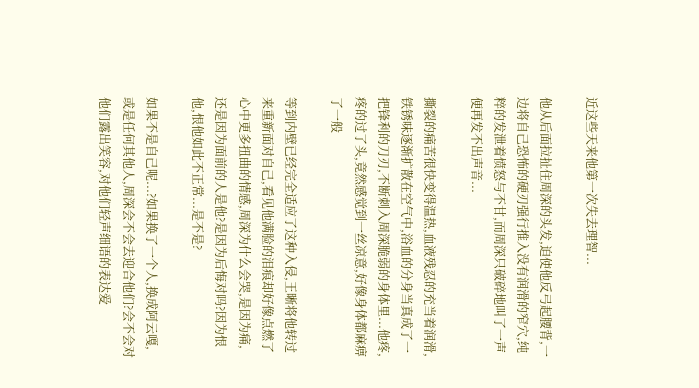近这些天来他第一次失去理智...

他从后面拉扯住周深的头发,迫使他反弓起腰背,一边将自己恐怖的硬刃强行推入没有润滑的窄穴,纯粹的发泄着愤怒与不甘,而周深只破碎地叫了一声便再发不出声音...

撕裂的痛苦很快变得温热,血液残忍的充当着润滑,铁锈味逐渐扩散在空气中,浴血的分身当真成了一把锋利的刀刃,不断刺入周深脆弱的身体里...他疼,疼的过了头,竟然感觉到一丝凉意,好像身体都麻痹了一般

等到内壁已经完全适应了这种入侵,王晰将他转过来重新面对自己,看见他满脸的泪痕却好像点燃了心中更多扭曲的情感,周深为什么会哭,是因为痛,还是因为面前的人是他?是因为后悔对吗?因为恨他,恨他如此不正常...是不是?

如果不是自己呢...?如果换了一个人,换成阿云嘎,或是任何其他人,周深会不会去迎合他们?会不会对他们露出笑容,对他们轻声细语的表达爱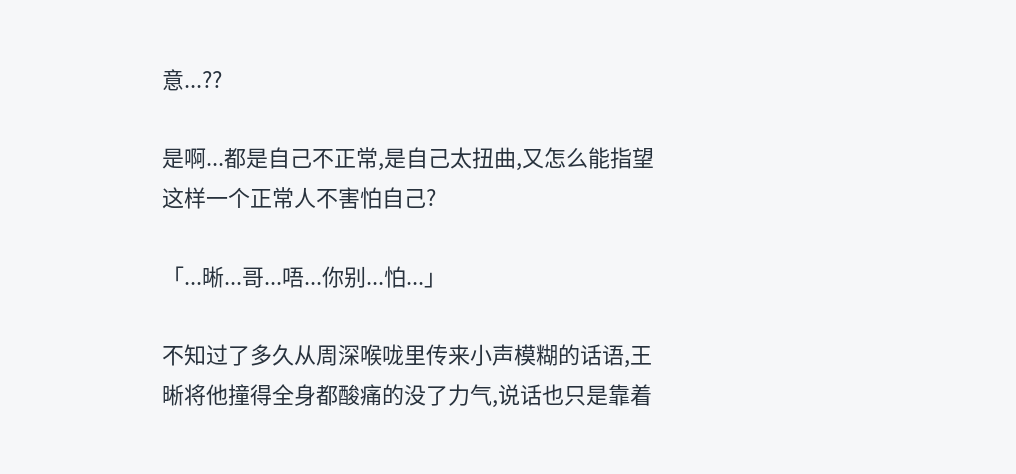意...??

是啊...都是自己不正常,是自己太扭曲,又怎么能指望这样一个正常人不害怕自己?

「...晰...哥...唔...你别...怕...」

不知过了多久从周深喉咙里传来小声模糊的话语,王晰将他撞得全身都酸痛的没了力气,说话也只是靠着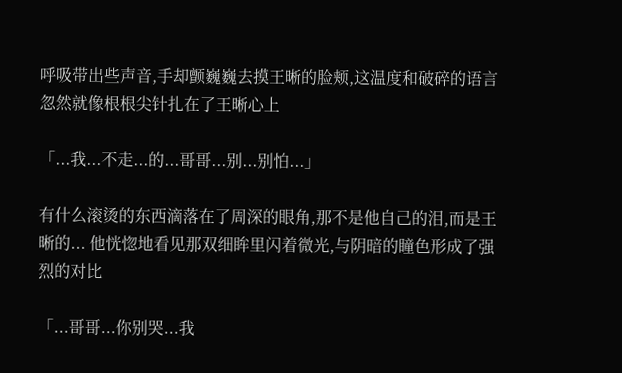呼吸带出些声音,手却颤巍巍去摸王晰的脸颊,这温度和破碎的语言忽然就像根根尖针扎在了王晰心上

「...我...不走...的...哥哥...别...别怕...」

有什么滚烫的东西滴落在了周深的眼角,那不是他自己的泪,而是王晰的... 他恍惚地看见那双细眸里闪着微光,与阴暗的瞳色形成了强烈的对比

「...哥哥...你别哭...我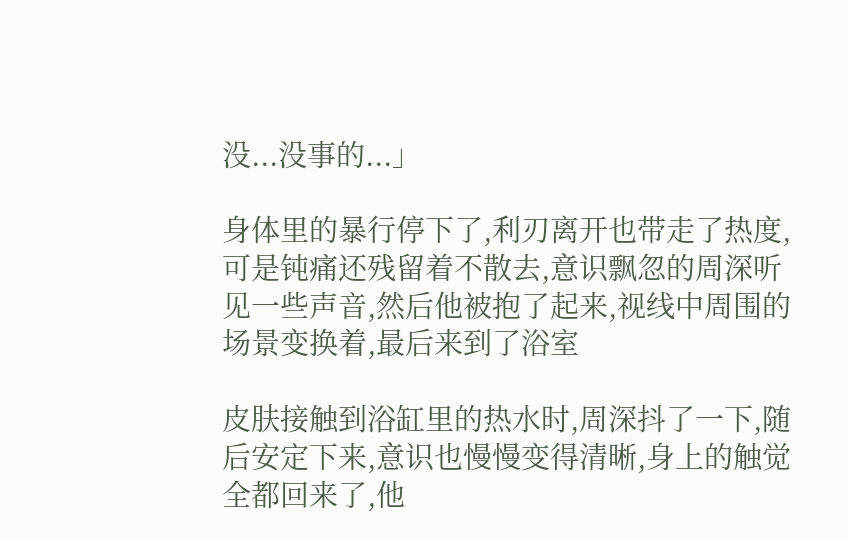没...没事的...」

身体里的暴行停下了,利刃离开也带走了热度,可是钝痛还残留着不散去,意识飘忽的周深听见一些声音,然后他被抱了起来,视线中周围的场景变换着,最后来到了浴室

皮肤接触到浴缸里的热水时,周深抖了一下,随后安定下来,意识也慢慢变得清晰,身上的触觉全都回来了,他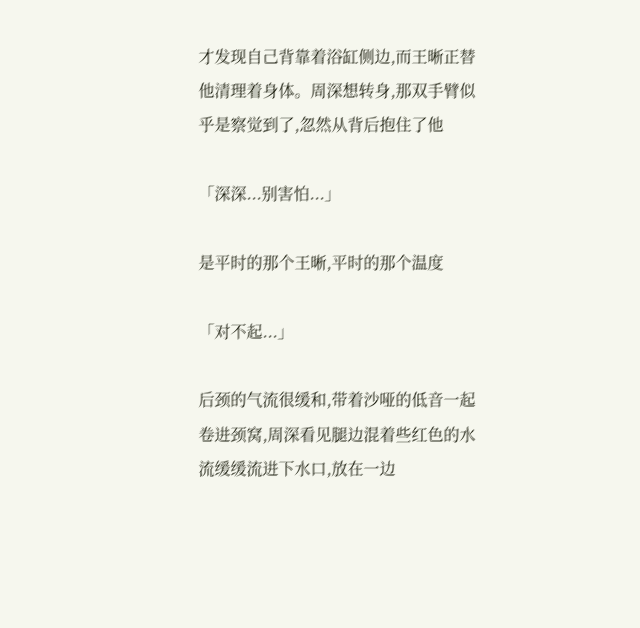才发现自己背靠着浴缸侧边,而王晰正替他清理着身体。周深想转身,那双手臂似乎是察觉到了,忽然从背后抱住了他

「深深...别害怕...」

是平时的那个王晰,平时的那个温度

「对不起...」

后颈的气流很缓和,带着沙哑的低音一起卷进颈窝,周深看见腿边混着些红色的水流缓缓流进下水口,放在一边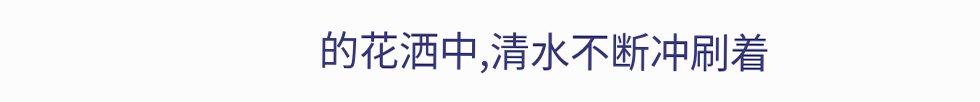的花洒中,清水不断冲刷着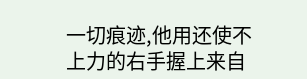一切痕迹,他用还使不上力的右手握上来自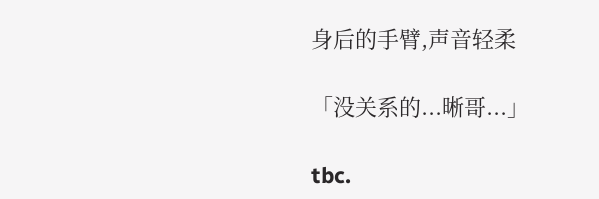身后的手臂,声音轻柔

「没关系的...晰哥...」

tbc.